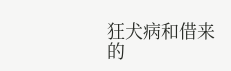狂犬病和借来的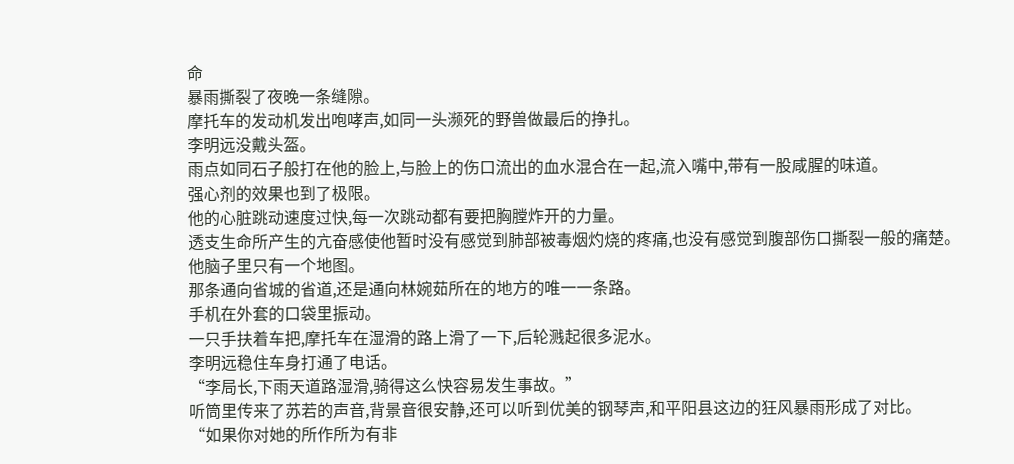命
暴雨撕裂了夜晚一条缝隙。
摩托车的发动机发出咆哮声,如同一头濒死的野兽做最后的挣扎。
李明远没戴头盔。
雨点如同石子般打在他的脸上,与脸上的伤口流出的血水混合在一起,流入嘴中,带有一股咸腥的味道。
强心剂的效果也到了极限。
他的心脏跳动速度过快,每一次跳动都有要把胸膛炸开的力量。
透支生命所产生的亢奋感使他暂时没有感觉到肺部被毒烟灼烧的疼痛,也没有感觉到腹部伤口撕裂一般的痛楚。
他脑子里只有一个地图。
那条通向省城的省道,还是通向林婉茹所在的地方的唯一一条路。
手机在外套的口袋里振动。
一只手扶着车把,摩托车在湿滑的路上滑了一下,后轮溅起很多泥水。
李明远稳住车身打通了电话。
“李局长,下雨天道路湿滑,骑得这么快容易发生事故。”
听筒里传来了苏若的声音,背景音很安静,还可以听到优美的钢琴声,和平阳县这边的狂风暴雨形成了对比。
“如果你对她的所作所为有非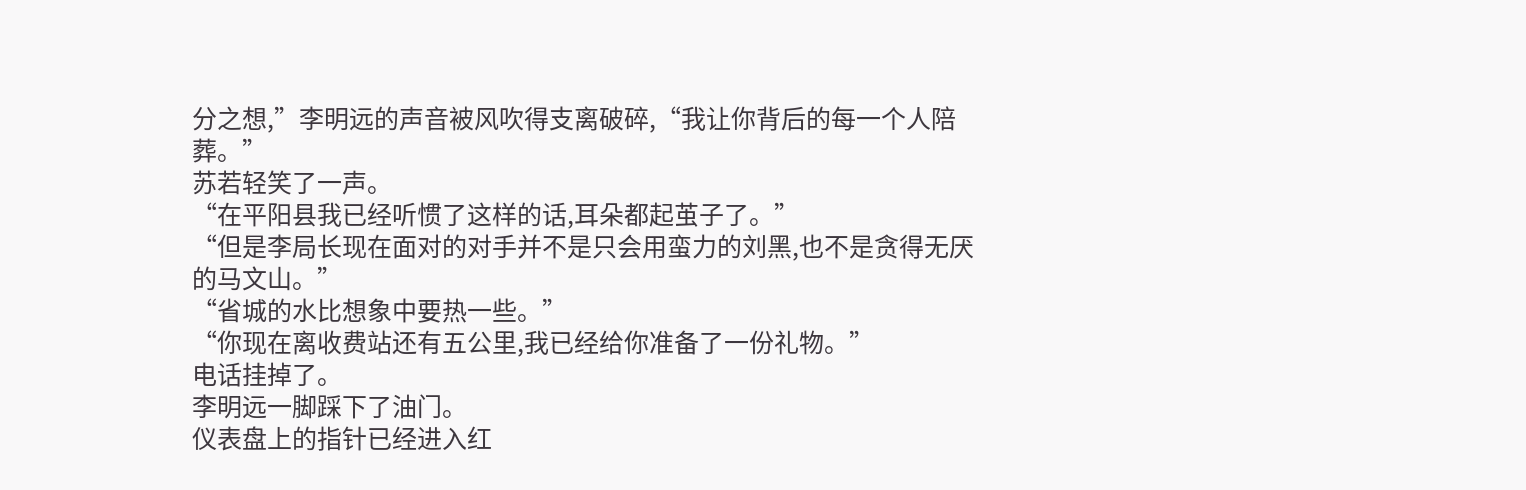分之想,”李明远的声音被风吹得支离破碎,“我让你背后的每一个人陪葬。”
苏若轻笑了一声。
“在平阳县我已经听惯了这样的话,耳朵都起茧子了。”
“但是李局长现在面对的对手并不是只会用蛮力的刘黑,也不是贪得无厌的马文山。”
“省城的水比想象中要热一些。”
“你现在离收费站还有五公里,我已经给你准备了一份礼物。”
电话挂掉了。
李明远一脚踩下了油门。
仪表盘上的指针已经进入红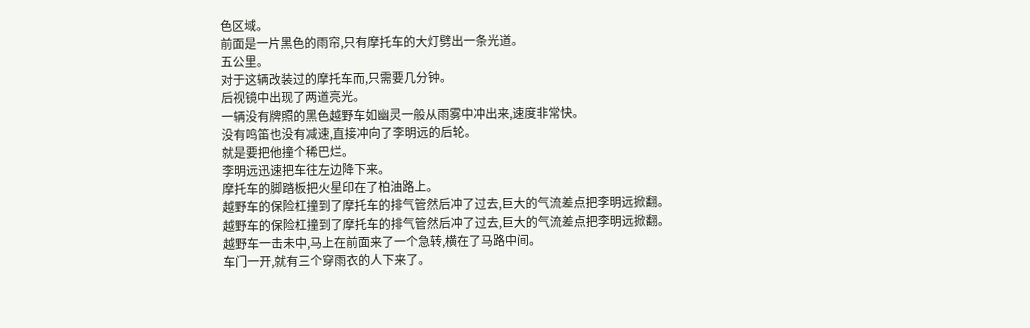色区域。
前面是一片黑色的雨帘,只有摩托车的大灯劈出一条光道。
五公里。
对于这辆改装过的摩托车而,只需要几分钟。
后视镜中出现了两道亮光。
一辆没有牌照的黑色越野车如幽灵一般从雨雾中冲出来,速度非常快。
没有鸣笛也没有减速,直接冲向了李明远的后轮。
就是要把他撞个稀巴烂。
李明远迅速把车往左边降下来。
摩托车的脚踏板把火星印在了柏油路上。
越野车的保险杠撞到了摩托车的排气管然后冲了过去,巨大的气流差点把李明远掀翻。
越野车的保险杠撞到了摩托车的排气管然后冲了过去,巨大的气流差点把李明远掀翻。
越野车一击未中,马上在前面来了一个急转,横在了马路中间。
车门一开,就有三个穿雨衣的人下来了。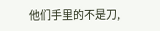他们手里的不是刀,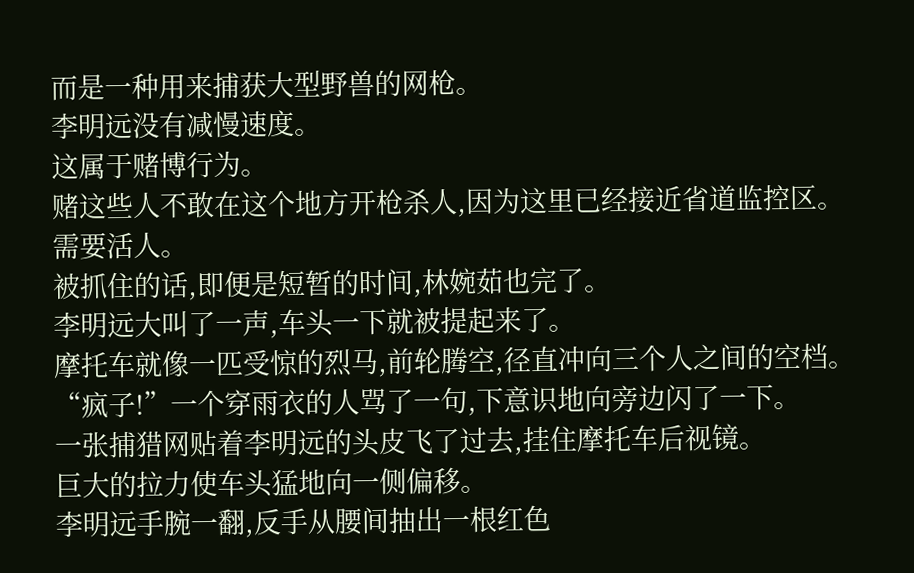而是一种用来捕获大型野兽的网枪。
李明远没有减慢速度。
这属于赌博行为。
赌这些人不敢在这个地方开枪杀人,因为这里已经接近省道监控区。
需要活人。
被抓住的话,即便是短暂的时间,林婉茹也完了。
李明远大叫了一声,车头一下就被提起来了。
摩托车就像一匹受惊的烈马,前轮腾空,径直冲向三个人之间的空档。
“疯子!”一个穿雨衣的人骂了一句,下意识地向旁边闪了一下。
一张捕猎网贴着李明远的头皮飞了过去,挂住摩托车后视镜。
巨大的拉力使车头猛地向一侧偏移。
李明远手腕一翻,反手从腰间抽出一根红色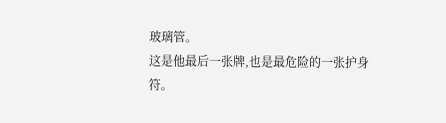玻璃管。
这是他最后一张牌,也是最危险的一张护身符。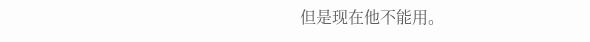但是现在他不能用。